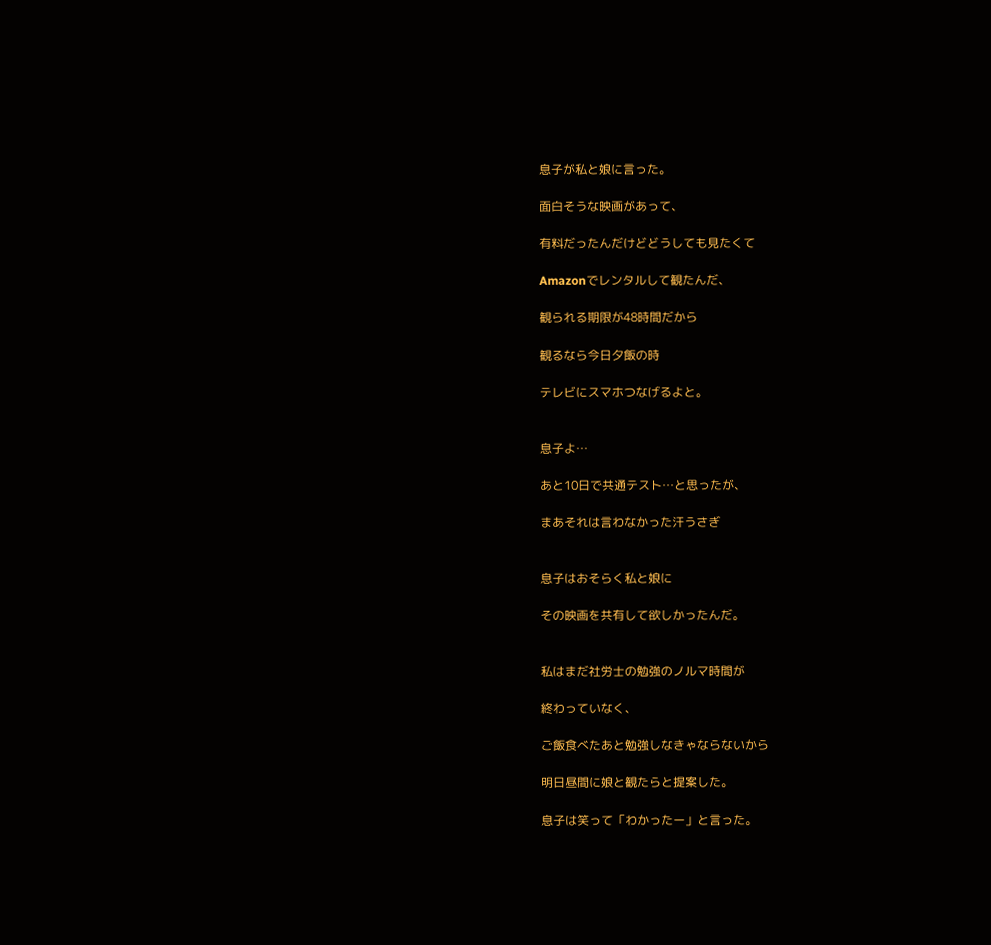息子が私と娘に言った。

面白そうな映画があって、

有料だったんだけどどうしても見たくて

Amazonでレンタルして観たんだ、

観られる期限が48時間だから

観るなら今日夕飯の時

テレビにスマホつなげるよと。


息子よ…

あと10日で共通テスト…と思ったが、

まあそれは言わなかった汗うさぎ


息子はおそらく私と娘に

その映画を共有して欲しかったんだ。


私はまだ社労士の勉強のノルマ時間が

終わっていなく、

ご飯食べたあと勉強しなきゃならないから

明日昼間に娘と観たらと提案した。

息子は笑って「わかったー」と言った。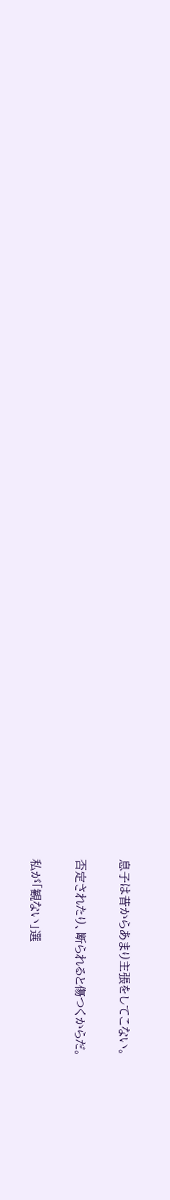息子は昔からあまり主張をしてこない。

否定されたり、断られると傷つくからだ。

私が「観ない」選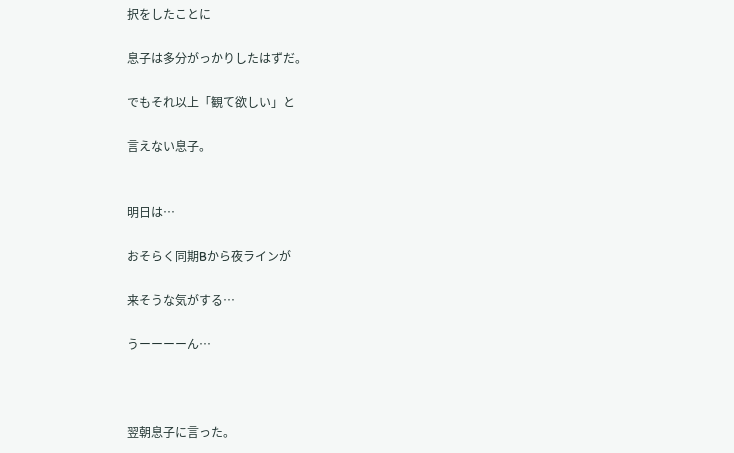択をしたことに

息子は多分がっかりしたはずだ。

でもそれ以上「観て欲しい」と

言えない息子。


明日は…

おそらく同期Bから夜ラインが

来そうな気がする…

うーーーーん…



翌朝息子に言った。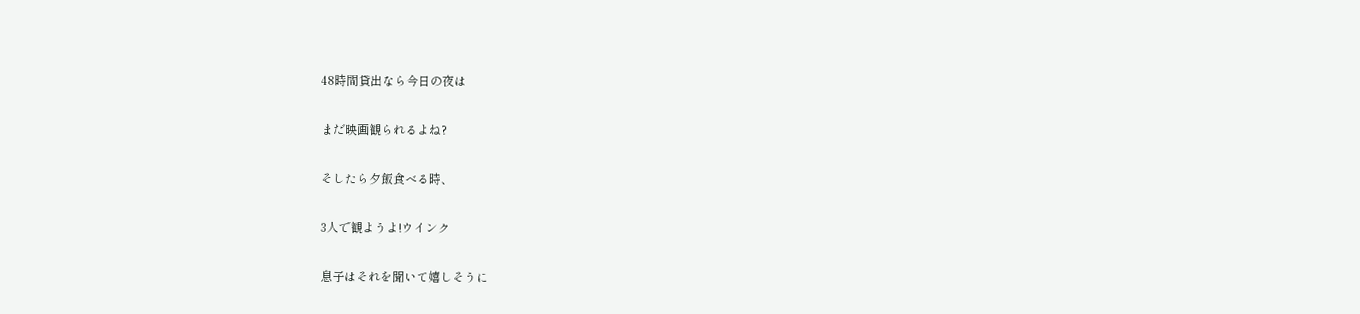48時間貸出なら今日の夜は

まだ映画観られるよね?

そしたら夕飯食べる時、

3人で観ようよ!ウインク

息子はそれを聞いて嬉しそうに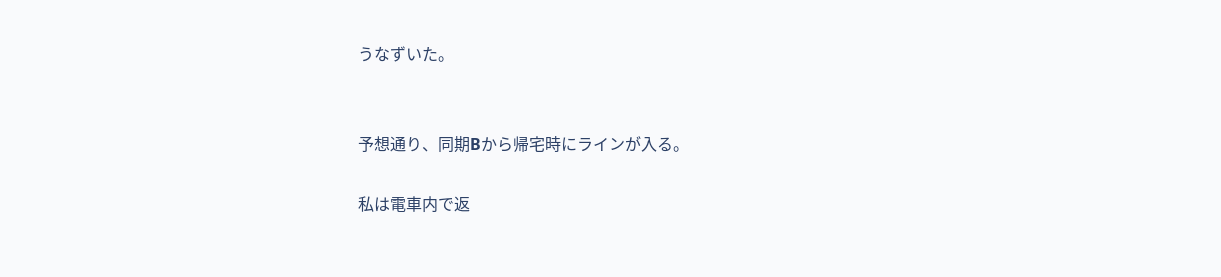うなずいた。


予想通り、同期Bから帰宅時にラインが入る。

私は電車内で返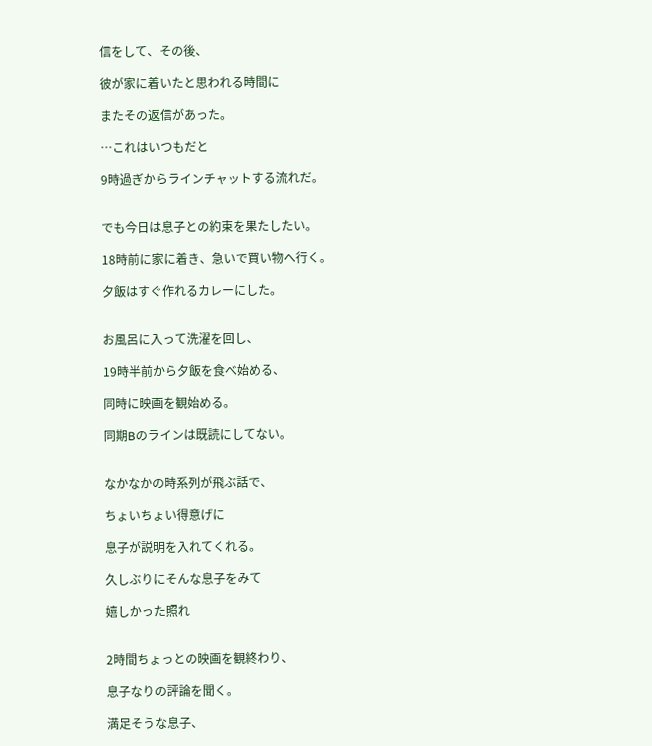信をして、その後、

彼が家に着いたと思われる時間に

またその返信があった。

…これはいつもだと

9時過ぎからラインチャットする流れだ。


でも今日は息子との約束を果たしたい。

18時前に家に着き、急いで買い物へ行く。

夕飯はすぐ作れるカレーにした。


お風呂に入って洗濯を回し、

19時半前から夕飯を食べ始める、

同時に映画を観始める。

同期Bのラインは既読にしてない。


なかなかの時系列が飛ぶ話で、

ちょいちょい得意げに

息子が説明を入れてくれる。

久しぶりにそんな息子をみて

嬉しかった照れ


2時間ちょっとの映画を観終わり、

息子なりの評論を聞く。

満足そうな息子、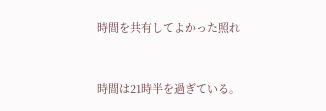時間を共有してよかった照れ


時間は21時半を過ぎている。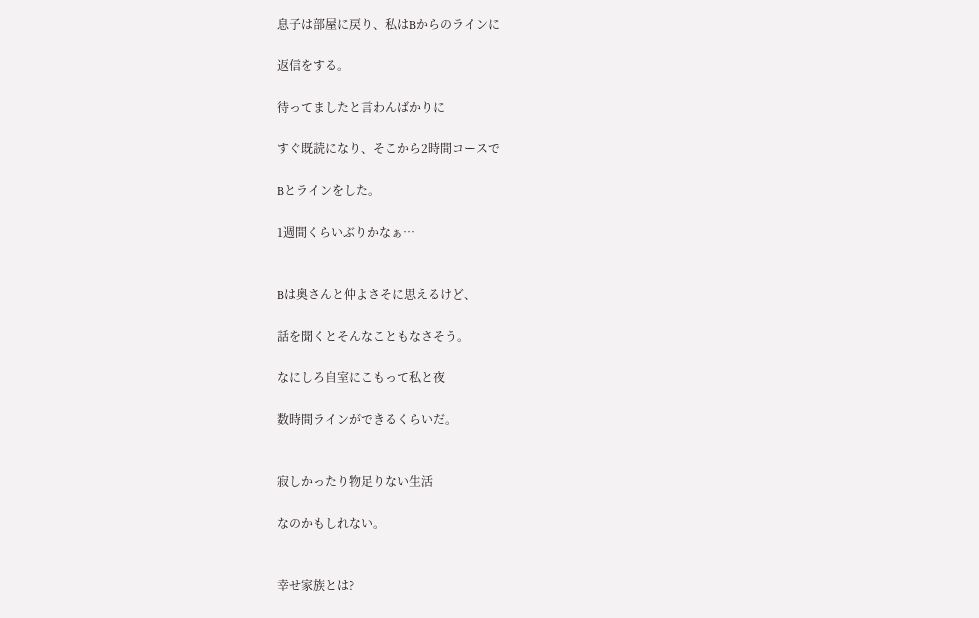息子は部屋に戻り、私はBからのラインに

返信をする。

待ってましたと言わんばかりに

すぐ既読になり、そこから2時間コースで

Bとラインをした。

1週間くらいぶりかなぁ…


Bは奥さんと仲よさそに思えるけど、

話を聞くとそんなこともなさそう。

なにしろ自室にこもって私と夜

数時間ラインができるくらいだ。


寂しかったり物足りない生活

なのかもしれない。


幸せ家族とは?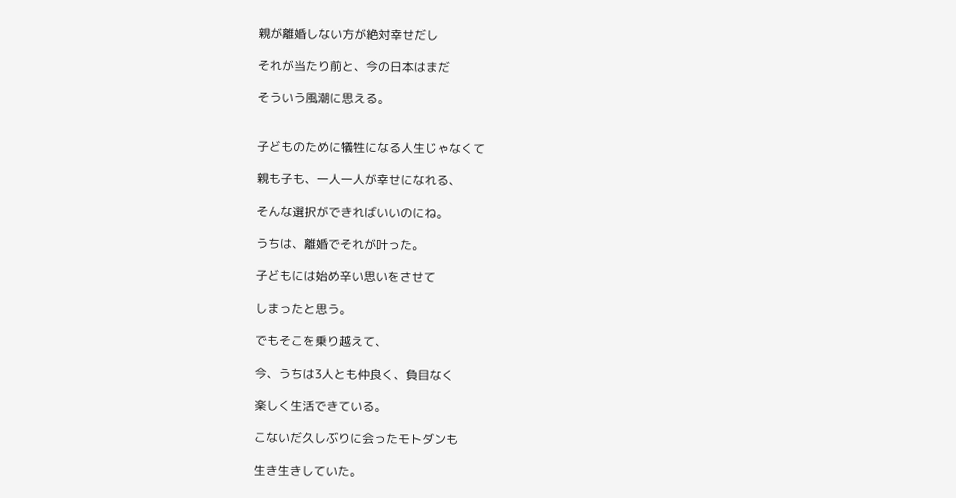親が離婚しない方が絶対幸せだし

それが当たり前と、今の日本はまだ

そういう風潮に思える。


子どものために犠牲になる人生じゃなくて

親も子も、一人一人が幸せになれる、

そんな選択ができればいいのにね。

うちは、離婚でそれが叶った。

子どもには始め辛い思いをさせて

しまったと思う。

でもそこを乗り越えて、

今、うちは3人とも仲良く、負目なく

楽しく生活できている。

こないだ久しぶりに会ったモトダンも

生き生きしていた。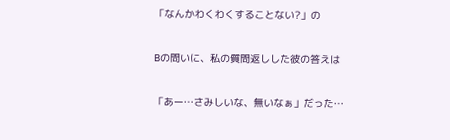「なんかわくわくすることない?」の

Bの問いに、私の質問返しした彼の答えは

「あー…さみしいな、無いなぁ」だった…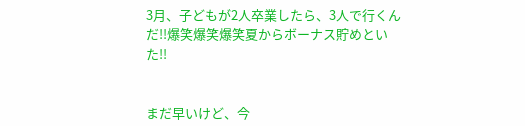3月、子どもが2人卒業したら、3人で行くんだ!!爆笑爆笑爆笑夏からボーナス貯めといた!!


まだ早いけど、今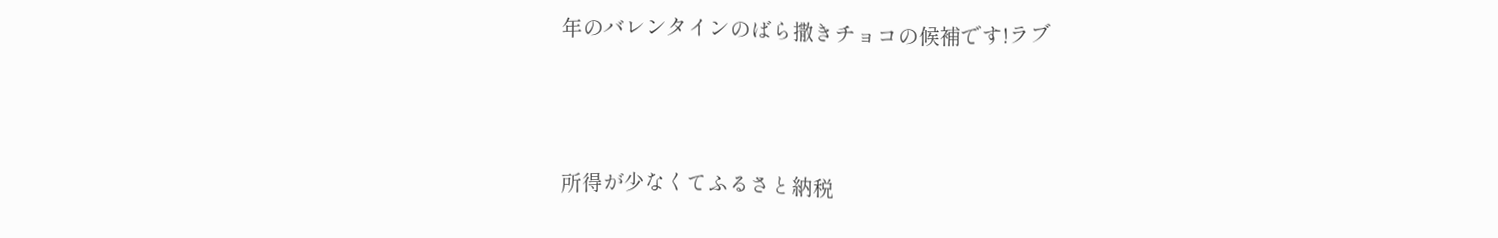年のバレンタインのばら撒きチョコの候補です!ラブ



所得が少なくてふるさと納税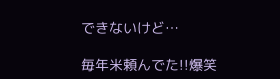できないけど…

毎年米頼んでた!!爆笑